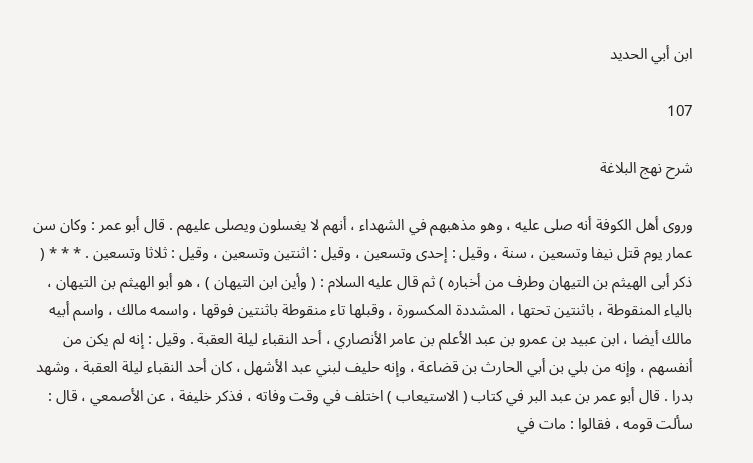ابن أبي الحديد

107

شرح نهج البلاغة

وروى أهل الكوفة أنه صلى عليه ، وهو مذهبهم في الشهداء ، أنهم لا يغسلون ويصلى عليهم . قال أبو عمر : وكان سن عمار يوم قتل نيفا وتسعين ، سنة ، وقيل : إحدى وتسعين ، وقيل : اثنتين وتسعين ، وقيل : ثلاثا وتسعين . * * * ( ذكر أبى الهيثم بن التيهان وطرف من أخباره ) ثم قال عليه السلام : ( وأين ابن التيهان ) ، هو أبو الهيثم بن التيهان ، بالياء المنقوطة ، باثنتين تحتها ، المشددة المكسورة ، وقبلها تاء منقوطة باثنتين فوقها ، واسمه مالك ، واسم أبيه مالك أيضا ، ابن عبيد بن عمرو بن عبد الأعلم بن عامر الأنصاري ، أحد النقباء ليلة العقبة . وقيل : إنه لم يكن من أنفسهم ، وإنه من بلي بن أبي الحارث بن قضاعة ، وإنه حليف لبني عبد الأشهل ، كان أحد النقباء ليلة العقبة ، وشهد بدرا . قال أبو عمر بن عبد البر في كتاب ( الاستيعاب ) اختلف في وقت وفاته ، فذكر خليفة ، عن الأصمعي ، قال : سألت قومه ، فقالوا : مات في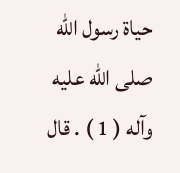حياة رسول الله صلى الله عليه وآله ( 1 ) . قال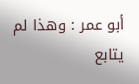أبو عمر : وهذا لم يتابع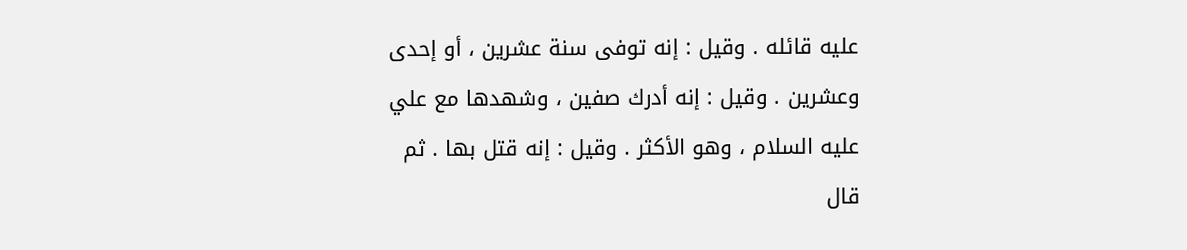عليه قائله . وقيل : إنه توفى سنة عشرين ، أو إحدى وعشرين . وقيل : إنه أدرك صفين ، وشهدها مع علي عليه السلام ، وهو الأكثر . وقيل : إنه قتل بها . ثم قال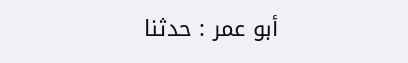أبو عمر : حدثنا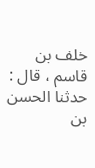خلف بن قاسم ، قال : حدثنا الحسن بن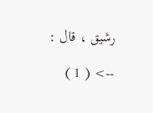رشيق ، قال :

--> ( 1 )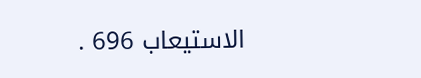الاستيعاب 696 .